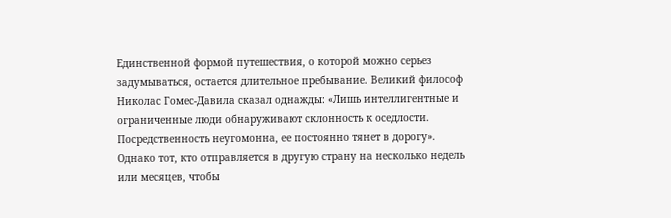Единственной формой путешествия, о которой можно серьез задумываться, остается длительное пребывание. Великий философ Николас Гомес-Давила сказал однажды: «Лишь интеллигентные и ограниченные люди обнаруживают склонность к оседлости. Посредственность неугомонна, ее постоянно тянет в дорогу». Однако тот, кто отправляется в другую страну на несколько недель или месяцев, чтобы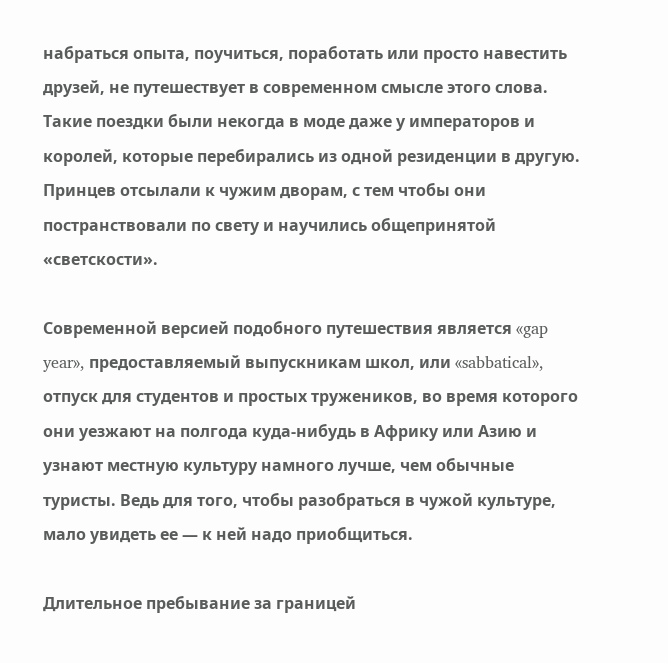набраться опыта, поучиться, поработать или просто навестить друзей, не путешествует в современном смысле этого слова. Такие поездки были некогда в моде даже у императоров и королей, которые перебирались из одной резиденции в другую. Принцев отсылали к чужим дворам, с тем чтобы они постранствовали по свету и научились общепринятой «светскости».

Современной версией подобного путешествия является «gap year», предоставляемый выпускникам школ, или «sabbatical», отпуск для студентов и простых тружеников, во время которого они уезжают на полгода куда-нибудь в Африку или Азию и узнают местную культуру намного лучше, чем обычные туристы. Ведь для того, чтобы разобраться в чужой культуре, мало увидеть ее — к ней надо приобщиться.

Длительное пребывание за границей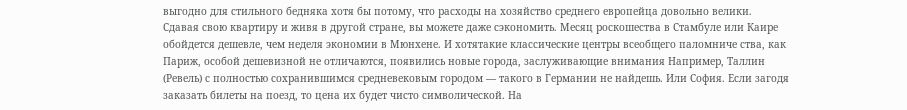выгодно для стильного бедняка хотя бы потому, что расходы на хозяйство среднего европейца довольно велики. Сдавая свою квартиру и живя в другой стране, вы можете даже сэкономить. Месяц роскошества в Стамбуле или Каире обойдется дешевле, чем неделя экономии в Мюнхене. И хотятакие классические центры всеобщего паломниче ства, как Париж, особой дешевизной не отличаются, появились новые города, заслуживающие внимания Например, Таллин (Ревель) с полностью сохранившимся средневековым городом — такого в Германии не найдешь. Или София. Если загодя заказать билеты на поезд, то цена их будет чисто символической. На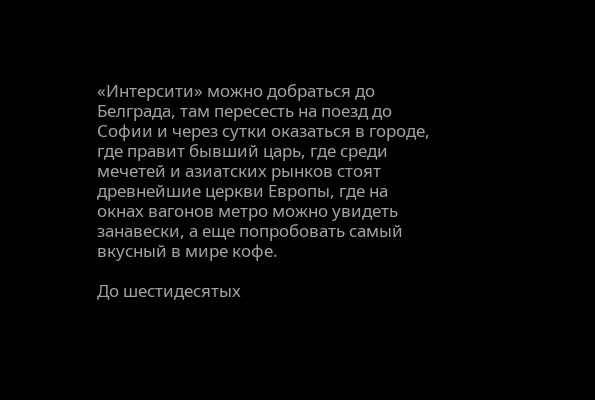«Интерсити» можно добраться до Белграда, там пересесть на поезд до Софии и через сутки оказаться в городе, где правит бывший царь, где среди мечетей и азиатских рынков стоят древнейшие церкви Европы, где на окнах вагонов метро можно увидеть занавески, а еще попробовать самый вкусный в мире кофе.

До шестидесятых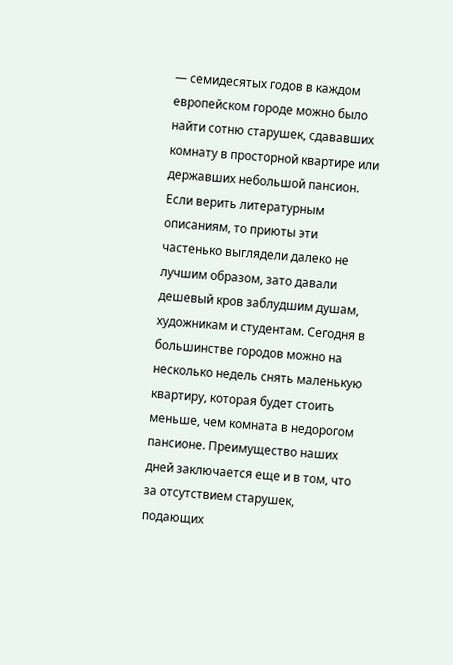— семидесятых годов в каждом европейском городе можно было найти сотню старушек, сдававших комнату в просторной квартире или державших небольшой пансион. Если верить литературным описаниям, то приюты эти частенько выглядели далеко не лучшим образом, зато давали дешевый кров заблудшим душам, художникам и студентам. Сегодня в большинстве городов можно на несколько недель снять маленькую квартиру, которая будет стоить меньше, чем комната в недорогом пансионе. Преимущество наших дней заключается еще и в том, что за отсутствием старушек, подающих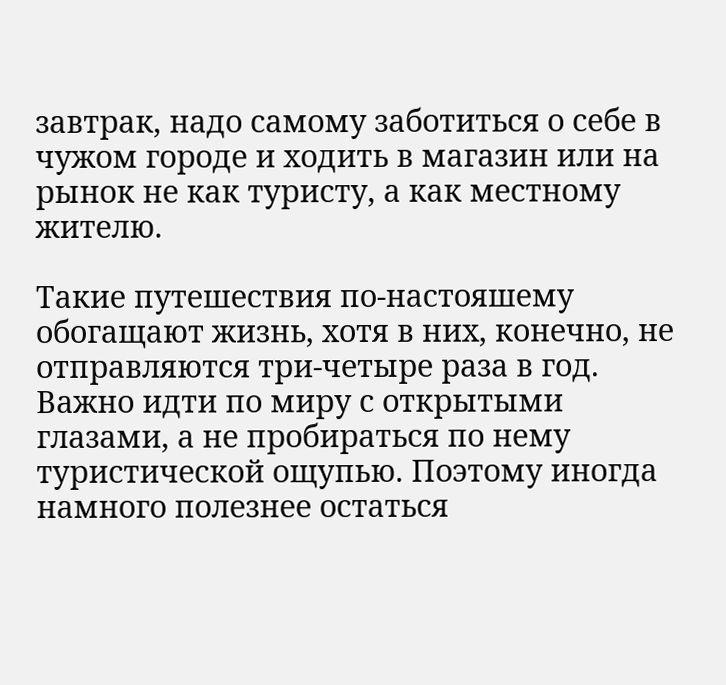завтрак, надо самому заботиться о себе в чужом городе и ходить в магазин или на рынок не как туристу, а как местному жителю.

Такие путешествия по-настояшему обогащают жизнь, хотя в них, конечно, не отправляются три-четыре раза в год. Важно идти по миру с открытыми глазами, а не пробираться по нему туристической ощупью. Поэтому иногда намного полезнее остаться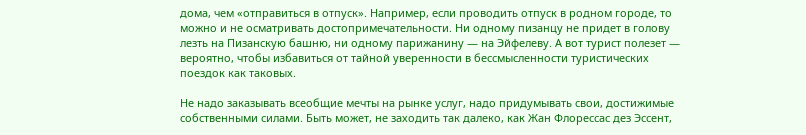дома, чем «отправиться в отпуск». Например, если проводить отпуск в родном городе, то можно и не осматривать достопримечательности. Ни одному пизанцу не придет в голову лезть на Пизанскую башню, ни одному парижанину — на Эйфелеву. А вот турист полезет — вероятно, чтобы избавиться от тайной уверенности в бессмысленности туристических поездок как таковых.

Не надо заказывать всеобщие мечты на рынке услуг, надо придумывать свои, достижимые собственными силами. Быть может, не заходить так далеко, как Жан Флорессас дез Эссент,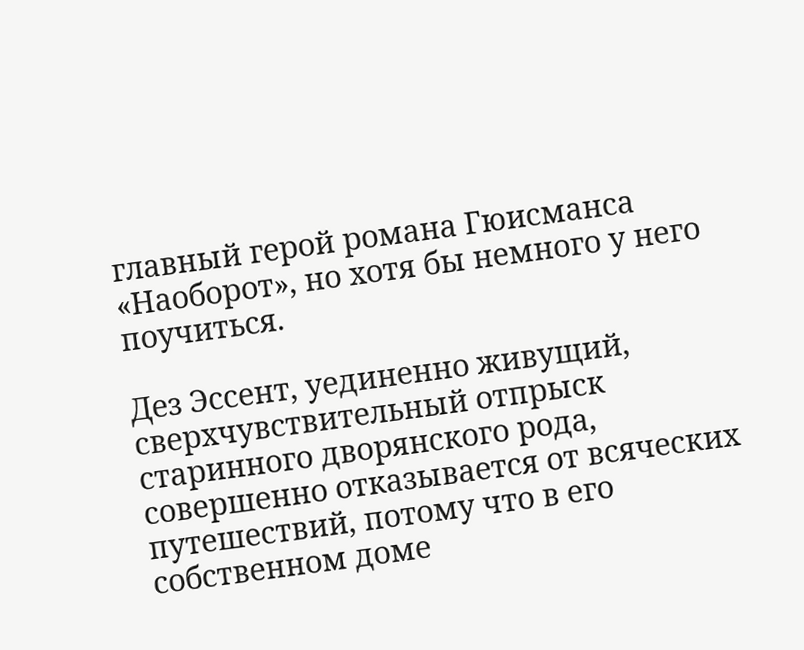главный герой романа Гюисманса «Наоборот», но хотя бы немного у него поучиться.

Дез Эссент, уединенно живущий, сверхчувствительный отпрыск старинного дворянского рода, совершенно отказывается от всяческих путешествий, потому что в его собственном доме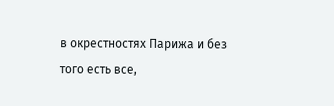в окрестностях Парижа и без того есть все,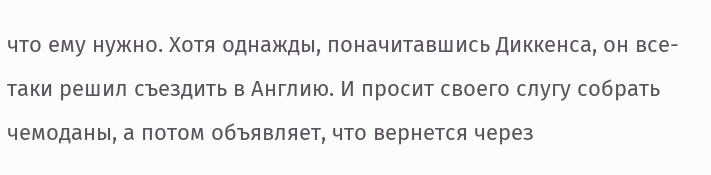что ему нужно. Хотя однажды, поначитавшись Диккенса, он все-таки решил съездить в Англию. И просит своего слугу собрать чемоданы, а потом объявляет, что вернется через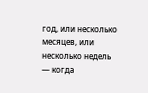год, или несколько месяцев, или несколько недель — когда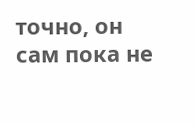точно, он сам пока не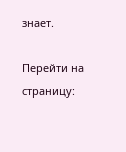знает.

Перейти на страницу: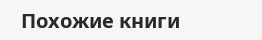Похожие книги